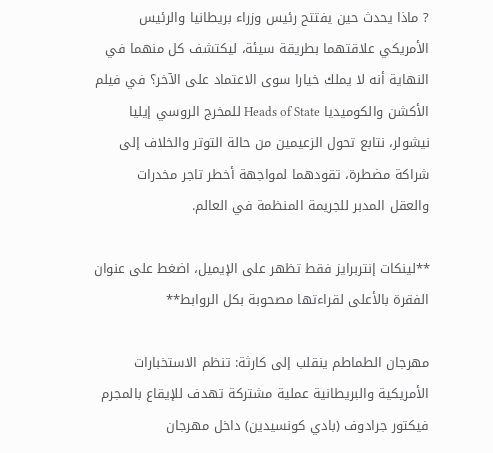? ماذا يحدث حين يفتتح رئيس وزراء بريطانيا والرئيس الأمريكي علاقتهما بطريقة سيئة، ليكتشف كل منهما في النهاية أنه لا يملك خيارا سوى الاعتماد على الآخر؟ في فيلم الأكشن والكوميديا Heads of State للمخرج الروسي إيليا نيشولر، نتابع تحول الزعيمين من حالة التوتر والخلاف إلى شراكة مضطرة، تقودهما لمواجهة أخطر تاجر مخدرات والعقل المدبر للجريمة المنظمة في العالم.

**لينكات إنتربرايز فقط تظهر على الإيميل، اضغط على عنوان الفقرة بالأعلى لقراءتها مصحوبة بكل الروابط**

مهرجان الطماطم ينقلب إلى كارثة: تنظم الاستخبارات الأمريكية والبريطانية عملية مشتركة تهدف للإيقاع بالمجرم فيكتور جرادوف (بادي كونسيدين) داخل مهرجان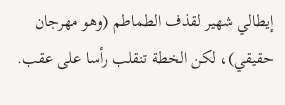إيطالي شهير لقذف الطماطم (وهو مهرجان حقيقي)، لكن الخطة تنقلب رأسا على عقب.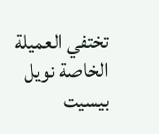تختفي العميلة الخاصة نويل بيسيت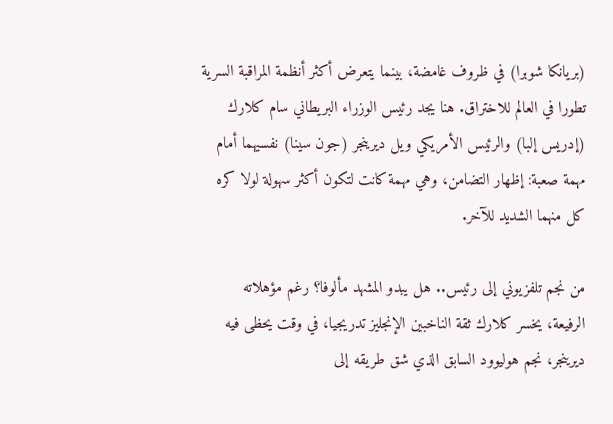(بريانكا شوبرا) في ظروف غامضة، بينما يتعرض أكثر أنظمة المراقبة السرية تطورا في العالم للاختراق. هنا يجد رئيس الوزراء البريطاني سام كلارك (إدريس إلبا) والرئيس الأمريكي ويل ديرينجر (جون سينا) نفسيهما أمام مهمة صعبة: إظهار التضامن، وهي مهمة كانت لتكون أكثر سهولة لولا كره كل منهما الشديد للآخر.

من نجم تلفزيوني إلى رئيس.. هل يبدو المشهد مألوفا؟ رغم مؤهلاته الرفيعة، يخسر كلارك ثقة الناخبين الإنجليز تدريجيا، في وقت يحظى فيه ديرينجر، نجم هوليوود السابق الذي شق طريقه إلى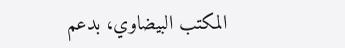المكتب البيضاوي، بدعم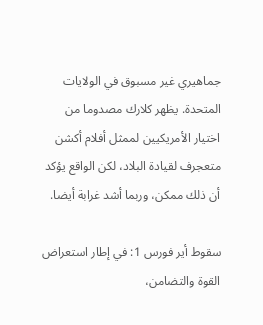جماهيري غير مسبوق في الولايات المتحدة. يظهر كلارك مصدوما من اختيار الأمريكيين لممثل أفلام أكشن متعجرف لقيادة البلاد، لكن الواقع يؤكد أن ذلك ممكن، وربما أشد غرابة أيضا.

سقوط أير فورس 1: في إطار استعراض القوة والتضامن،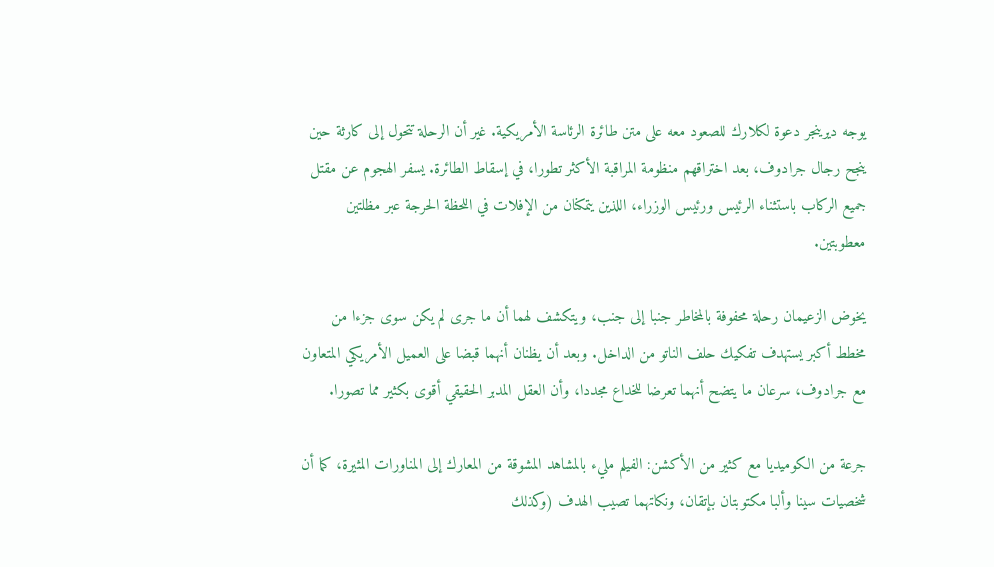يوجه ديرينجر دعوة لكلارك للصعود معه على متن طائرة الرئاسة الأمريكية. غير أن الرحلة تتحول إلى كارثة حين ينجح رجال جرادوف، بعد اختراقهم منظومة المراقبة الأكثر تطورا، في إسقاط الطائرة. يسفر الهجوم عن مقتل جميع الركاب باستثناء الرئيس ورئيس الوزراء، اللذين يتمكنان من الإفلات في اللحظة الحرجة عبر مظلتين معطوبتين.

يخوض الزعيمان رحلة محفوفة بالمخاطر جنبا إلى جنب، ويتكشف لهما أن ما جرى لم يكن سوى جزءا من مخطط أكبر يستهدف تفكيك حلف الناتو من الداخل. وبعد أن يظنان أنهما قبضا على العميل الأمريكي المتعاون مع جرادوف، سرعان ما يتضح أنهما تعرضا للخداع مجددا، وأن العقل المدبر الحقيقي أقوى بكثير مما تصورا.

جرعة من الكوميديا مع كثير من الأكشن: الفيلم مليء بالمشاهد المشوقة من المعارك إلى المناورات المثيرة، كما أن شخصيات سينا وألبا مكتوبتان بإتقان، ونكاتهما تصيب الهدف (وكذلك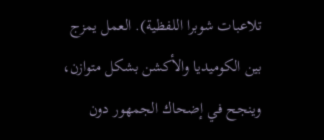تلاعبات شوبرا اللفظية). العمل يمزج بين الكوميديا والأكشن بشكل متوازن، وينجح في إضحاك الجمهور دون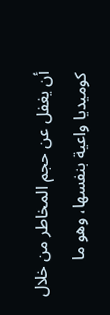أن يغفل عن حجم المخاطر من خلال كوميديا واعية بنفسها، وهو ما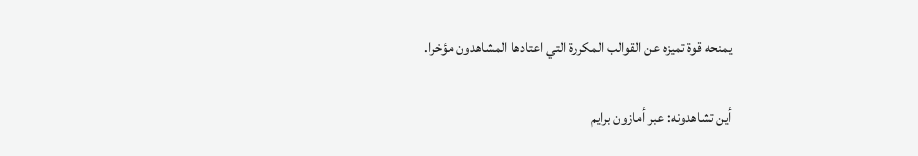يمنحه قوة تميزه عن القوالب المكررة التي اعتادها المشاهدون مؤخرا.

أين تشاهدونه: عبر أمازون برايم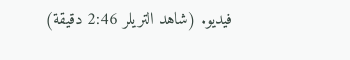فيديو. (شاهد التريلر 2:46 دقيقة)